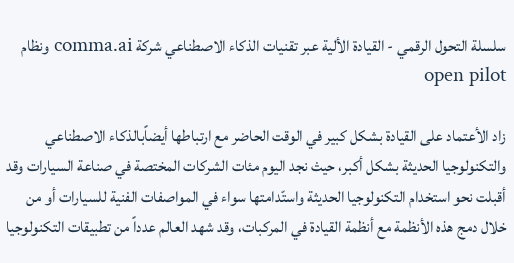سلسلة التحول الرقمي - القيادة الألية عبر تقنيات الذكاء الاصطناعي شركة comma.ai ونظام open pilot

زاد الأعتماد على القيادة بشكل كبير في الوقت الحاضر مع ارتباطها أيضاًبالذكاء الاصطناعي والتكنولوجيا الحديثة بشكل أكبر، حيث نجد اليوم مئات الشركات المختصة في صناعة السيارات وقد أقبلت نحو استخدام التكنولوجيا الحديثة واستّدامتها سواء في المواصفات الفنية للسيارات أو من خلال دمج هذه الأنظمة مع أنظمة القيادة في المركبات، وقد شهد العالم عدداً من تطبيقات التكنولوجيا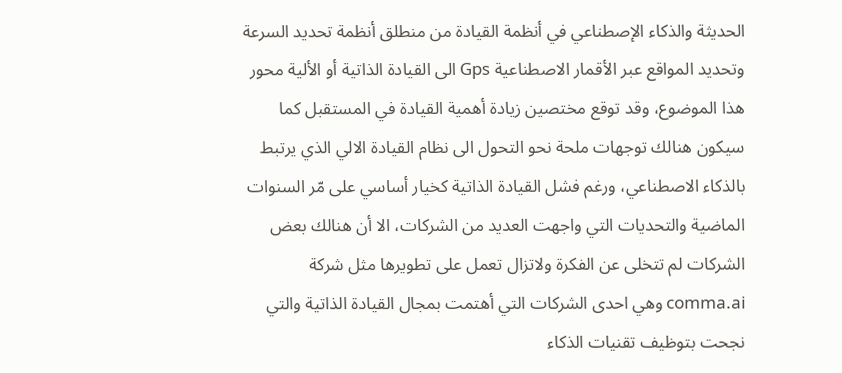الحديثة والذكاء الإصطناعي في أنظمة القيادة من منطلق أنظمة تحديد السرعة وتحديد المواقع عبر الأقمار الاصطناعية Gps الى القيادة الذاتية أو الألية محور هذا الموضوع، وقد توقع مختصين زيادة أهمية القيادة في المستقبل كما سيكون هنالك توجهات ملحة نحو التحول الى نظام القيادة الالي الذي يرتبط بالذكاء الاصطناعي، ورغم فشل القيادة الذاتية كخيار أساسي على مّر السنوات الماضية والتحديات التي واجهت العديد من الشركات، الا أن هنالك بعض الشركات لم تتخلى عن الفكرة ولاتزال تعمل على تطويرها مثل شركة comma.ai وهي احدى الشركات التي أهتمت بمجال القيادة الذاتية والتي نجحت بتوظيف تقنيات الذكاء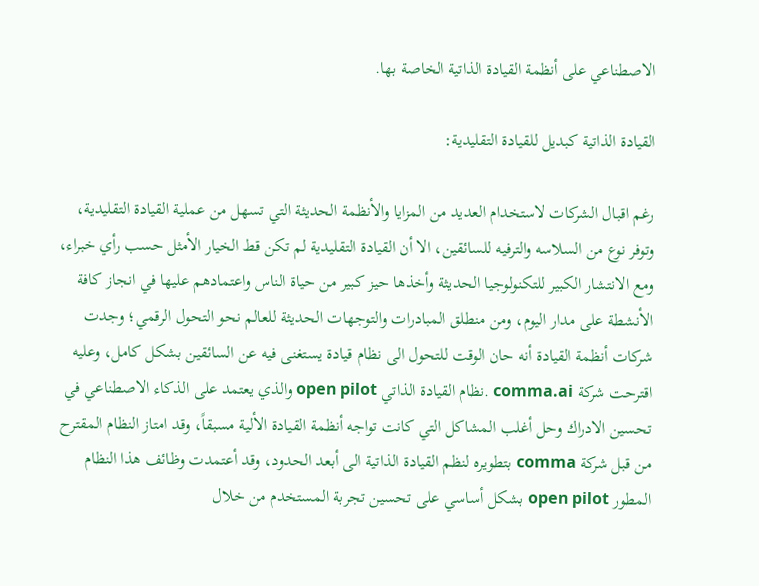الاصطناعي على أنظمة القيادة الذاتية الخاصة بها.

القيادة الذاتية كبديل للقيادة التقليدية:

رغم اقبال الشركات لاستخدام العديد من المزايا والأنظمة الحديثة التي تسهل من عملية القيادة التقليدية، وتوفر نوع من السلاسه والترفيه للسائقين، الا أن القيادة التقليدية لم تكن قط الخيار الأمثل حسب رأي خبراء، ومع الانتشار الكبير للتكنولوجيا الحديثة وأخذها حيز كبير من حياة الناس واعتمادهم عليها في انجاز كافة الأنشطة على مدار اليوم، ومن منطلق المبادرات والتوجهات الحديثة للعالم نحو التحول الرقمي؛ وجدت شركات أنظمة القيادة أنه حان الوقت للتحول الى نظام قيادة يستغنى فيه عن السائقين بشكل كامل، وعليه اقترحت شركة comma.ai .نظام القيادة الذاتي open pilot والذي يعتمد على الذكاء الاصطناعي في تحسين الادراك وحل أغلب المشاكل التي كانت تواجه أنظمة القيادة الألية مسبقاً، وقد امتاز النظام المقترح من قبل شركة comma بتطويره لنظم القيادة الذاتية الى أبعد الحدود، وقد أعتمدت وظائف هذا النظام المطور open pilot بشكل أساسي على تحسين تجربة المستخدم من خلال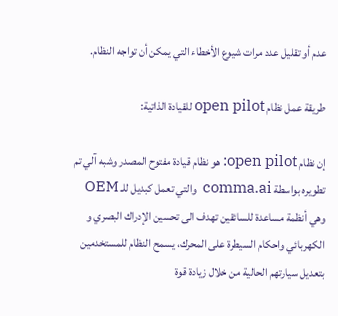عدم أو تقليل عدد مرات شيوع الأخطاء التي يمكن أن تواجه النظام.

طريقة عمل نظام open pilot للقيادة الذاتية:

إن نظام open pilot: هو نظام قيادة مفتوح المصدر وشبه آلي تم تطويره بواسطة comma.ai  والتي تعمل كبديل للـ OEM وهي أنظمة مساعدة للسائقين تهدف الى تحسين الإدراك البصري و الكهربائي واحكام السيطرة على المحرك، يسمح النظام للمستخدمين بتعديل سيارتهم الحالية من خلال زيادة قوة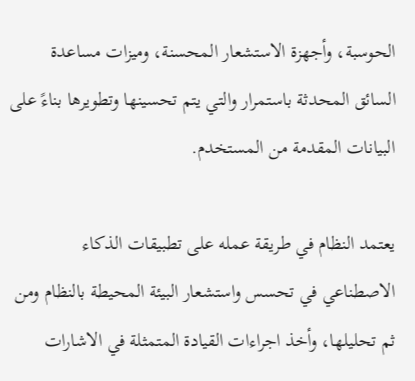الحوسبة، وأجهزة الاستشعار المحسنة، وميزات مساعدة السائق المحدثة باستمرار والتي يتم تحسينها وتطويرها بناءً على البيانات المقدمة من المستخدم.

يعتمد النظام في طريقة عمله على تطبيقات الذكاء الاصطناعي في تحسس واستشعار البيئة المحيطة بالنظام ومن ثم تحليلها، وأخذ اجراءات القيادة المتمثلة في الاشارات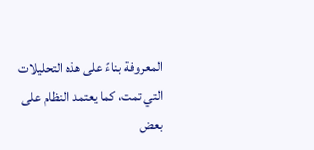المعروفة بناءً على هذه التحليلات التي تمت، كما يعتمد النظام على بعض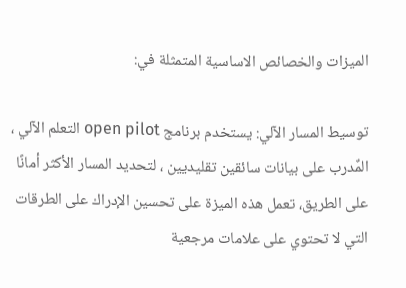الميزات والخصائص الاساسية المتمثلة في:

توسيط المسار الآلي: يستخدم برنامج open pilot التعلم الآلي ، المٌدرب على بيانات سائقين تقليديين ، لتحديد المسار الأكثر أمانًا على الطريق، تعمل هذه الميزة على تحسين الإدراك على الطرقات التي لا تحتوي على علامات مرجعية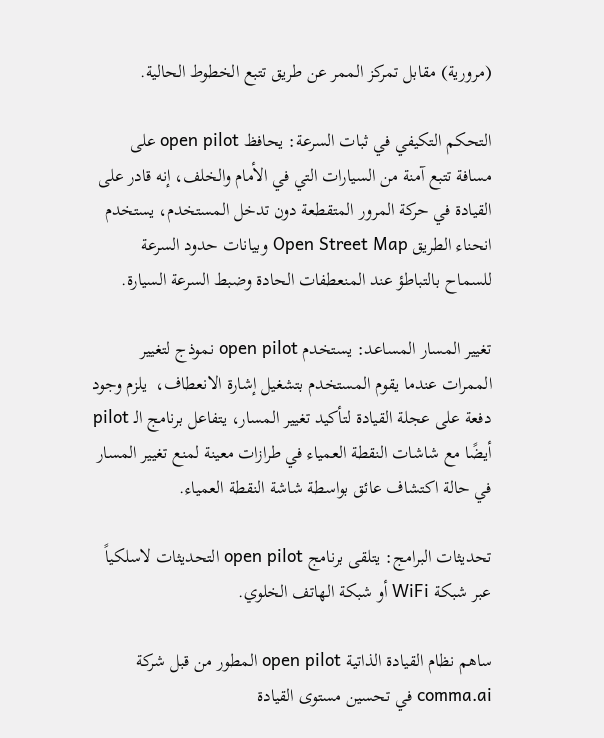(مرورية) مقابل تمركز الممر عن طريق تتبع الخطوط الحالية.

التحكم التكيفي في ثبات السرعة: يحافظ open pilot على مسافة تتبع آمنة من السيارات التي في الأمام والخلف، إنه قادر على القيادة في حركة المرور المتقطعة دون تدخل المستخدم، يستخدم انحناء الطريق Open Street Map وبيانات حدود السرعة للسماح بالتباطؤ عند المنعطفات الحادة وضبط السرعة السيارة.

تغيير المسار المساعد: يستخدم open pilot نموذج لتغيير الممرات عندما يقوم المستخدم بتشغيل إشارة الانعطاف،  يلزم وجود دفعة على عجلة القيادة لتأكيد تغيير المسار، يتفاعل برنامج الـ pilot أيضًا مع شاشات النقطة العمياء في طرازات معينة لمنع تغيير المسار في حالة اكتشاف عائق بواسطة شاشة النقطة العمياء.

تحديثات البرامج: يتلقى برنامج open pilot التحديثات لاسلكياً عبر شبكة WiFi أو شبكة الهاتف الخلوي.

ساهم نظام القيادة الذاتية open pilot المطور من قبل شركة comma.ai في تحسين مستوى القيادة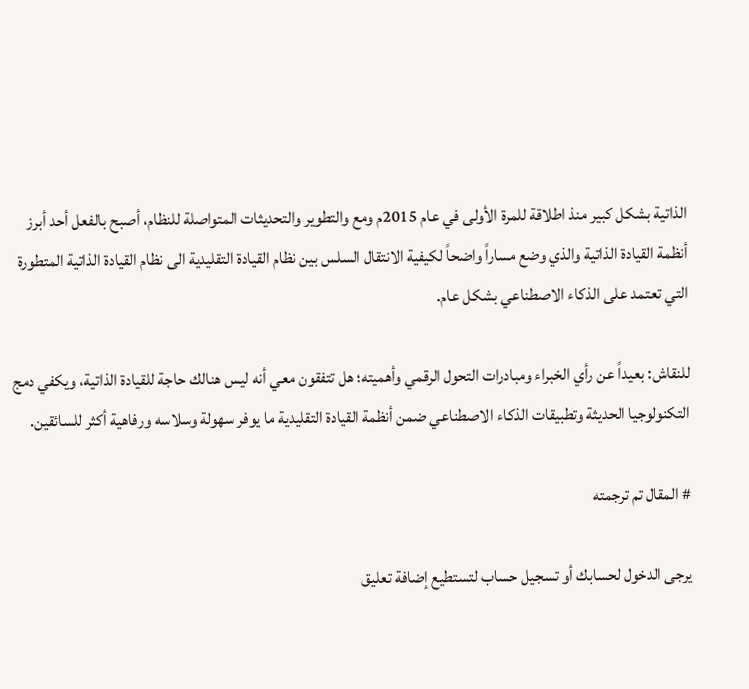الذاتية بشكل كبير منذ اطلاقة للمرة الأولى في عام 2015م ومع والتطوير والتحديثات المتواصلة للنظام، أصبح بالفعل أحد أبرز أنظمة القيادة الذاتية والذي وضع مساراً واضحاً لكيفية الانتقال السلس بين نظام القيادة التقليدية الى نظام القيادة الذاتية المتطورة التي تعتمد على الذكاء الاصطناعي بشكل عام.

للنقاش: بعيداً عن رأي الخبراء ومبادرات التحول الرقمي وأهميته؛ هل تتفقون معي أنه ليس هنالك حاجة للقيادة الذاتية، ويكفي دمج التكنولوجيا الحديثة وتطبيقات الذكاء الاصطناعي ضمن أنظمة القيادة التقليدية ما يوفر سهولة وسلاسه ورفاهية أكثر للسائقين.

# المقال تم ترجمته

يرجى الدخول لحسابك أو تسجيل حساب لتستطيع إضافة تعليق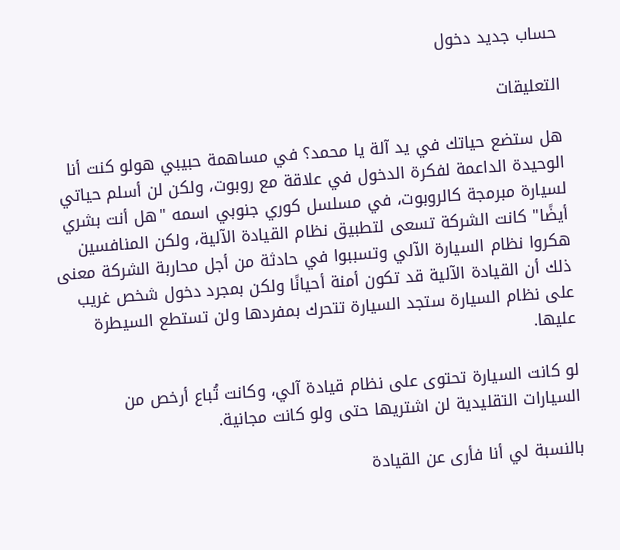حساب جديد دخول

التعليقات

هل ستضع حياتك في يد آلة يا محمد؟ في مساهمة حبيبي هولو كنت أنا الوحيدة الداعمة لفكرة الدخول في علاقة مع روبوت، ولكن لن أسلم حياتي لسيارة مبرمجة كالروبوت، في مسلسل كوري جنوبي اسمه "هل أنت بشري أيضًا" كانت الشركة تسعى لتطبيق نظام القيادة الآلية، ولكن المنافسين هكروا نظام السيارة الآلي وتسببوا في حادثة من أجل محاربة الشركة معنى ذلك أن القيادة الآلية قد تكون أمنة أحيانًا ولكن بمجرد دخول شخص غريب على نظام السيارة ستجد السيارة تتحرك بمفردها ولن تستطع السيطرة عليها.

لو كانت السيارة تحتوى على نظام قيادة آلي، وكانت تُباع أرخص من السيارات التقليدية لن اشتريها حتى ولو كانت مجانية.

بالنسبة لي أنا فأرى عن القيادة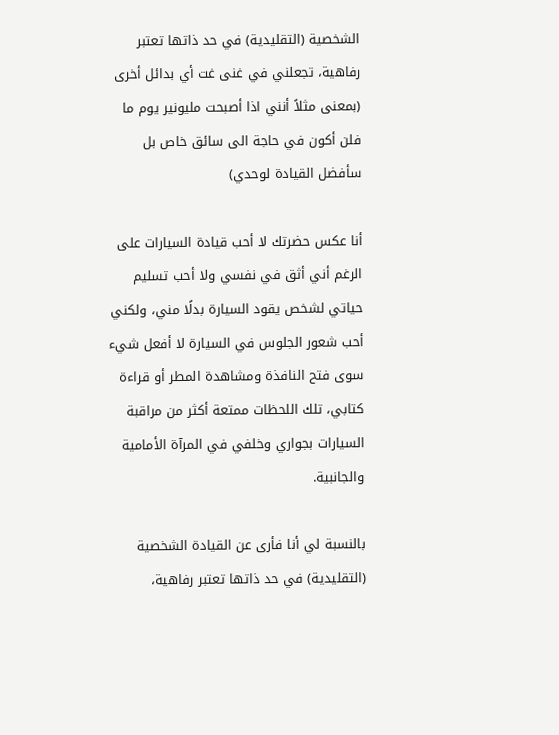الشخصية (التقليدية) في حد ذاتها تعتبر رفاهية، تجعلني في غنى غت أي بدائل أخرى (بمعنى مثلاً أنني اذا أصبحت مليونير يوم ما فلن أكون في حاجة الى سائق خاص بل سأفضل القيادة لوحدي)

أنا عكس حضرتك لا أحب قيادة السيارات على الرغم أني أثق في نفسي ولا أحب تسليم حياتي لشخص يقود السيارة بدلًا مني، ولكني أحب شعور الجلوس في السيارة لا أفعل شيء سوى فتح النافذة ومشاهدة المطر أو قراءة كتابي، تلك اللحظات ممتعة أكثر من مراقبة السيارات بجواري وخلفي في المرآة الأمامية والجانبية.

بالنسبة لي أنا فأرى عن القيادة الشخصية (التقليدية) في حد ذاتها تعتبر رفاهية،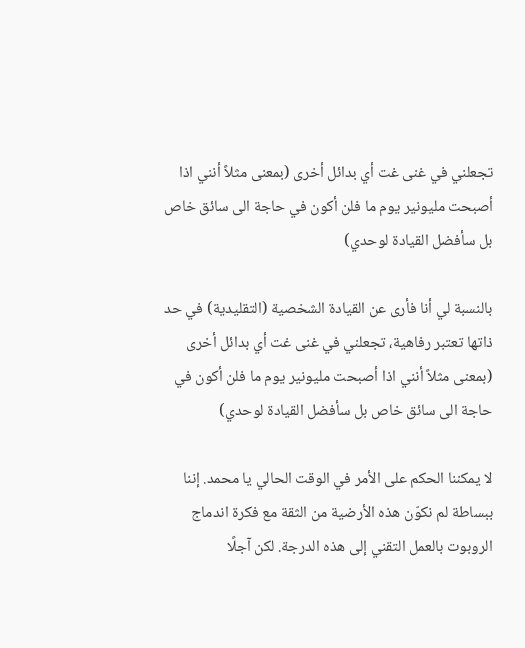تجعلني في غنى غت أي بدائل أخرى (بمعنى مثلاً أنني اذا أصبحت مليونير يوم ما فلن أكون في حاجة الى سائق خاص بل سأفضل القيادة لوحدي)

بالنسبة لي أنا فأرى عن القيادة الشخصية (التقليدية) في حد ذاتها تعتبر رفاهية، تجعلني في غنى غت أي بدائل أخرى (بمعنى مثلاً أنني اذا أصبحت مليونير يوم ما فلن أكون في حاجة الى سائق خاص بل سأفضل القيادة لوحدي)

لا يمكننا الحكم على الأمر في الوقت الحالي يا محمد. إننا ببساطة لم نكوّن هذه الأرضية من الثقة مع فكرة اندماج الروبوت بالعمل التقني إلى هذه الدرجة. لكن آجلًا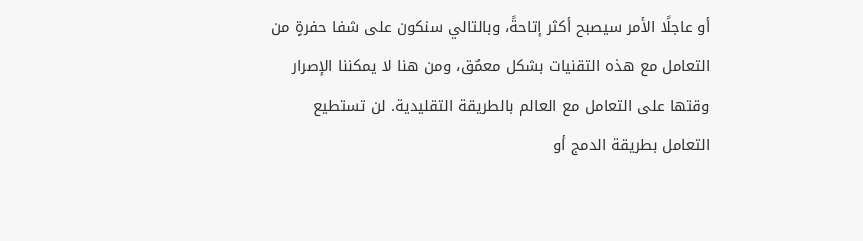أو عاجلًا الأمر سيصبح أكثر إتاحةً، وبالتالي سنكون على شفا حفرةٍ من التعامل مع هذه التقنيات بشكل معمٌق، ومن هنا لا يمكننا الإصرار وقتها على التعامل مع العالم بالطريقة التقليدية. لن تستطيع التعامل بطريقة الدمج أو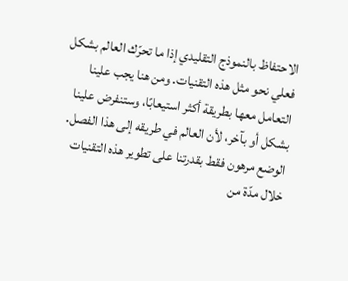الاحتفاظ بالنموذج التقليدي إذا ما تحرّك العالم بشكل فعلي نحو مثل هذه التقنيات. ومن هنا يجب علينا التعامل معها بطريقة أكثر استيعابًا، وستنفرض علينا بشكل أو بآخر، لأن العالم في طريقه إلى هذا الفصل. الوضع مرهون فقط بقدرتنا على تطوير هذه التقنيات خلال مدّة من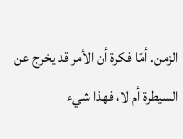الزمن. أمّا فكرة أن الأمر قد يخرج عن السيطرة أم لا، فهذا شيء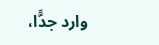وارد جدًّا،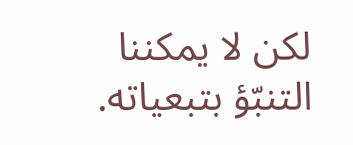لكن لا يمكننا التنبّؤ بتبعياته.